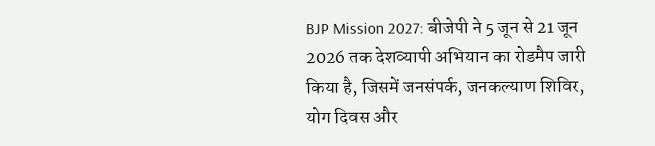BJP Mission 2027: बीजेपी ने 5 जून से 21 जून 2026 तक देशव्यापी अभियान का रोडमैप जारी किया है, जिसमें जनसंपर्क, जनकल्याण शिविर, योग दिवस और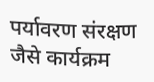पर्यावरण संरक्षण जैसे कार्यक्रम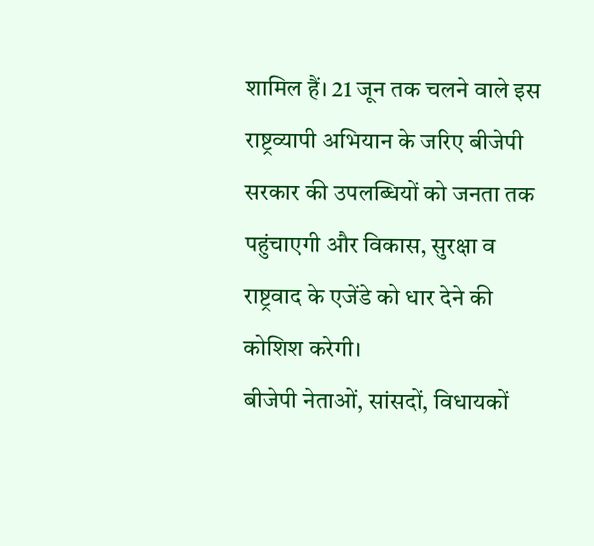शामिल हैं। 21 जून तक चलने वाले इस राष्ट्रव्यापी अभियान के जरिए बीजेपी सरकार की उपलब्धियों को जनता तक पहुंचाएगी और विकास, सुरक्षा व राष्ट्रवाद के एजेंडे को धार देने की कोशिश करेगी।
बीजेपी नेताओं, सांसदों, विधायकों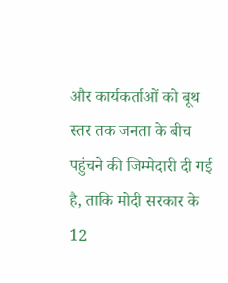और कार्यकर्ताओं को बूथ स्तर तक जनता के बीच पहुंचने की जिम्मेदारी दी गई है, ताकि मोदी सरकार के 12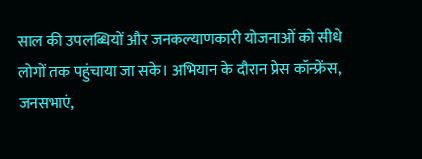साल की उपलब्धियों और जनकल्याणकारी योजनाओं को सीधे लोगों तक पहुंचाया जा सके। अभियान के दौरान प्रेस कॉन्फ्रेंस, जनसभाएं,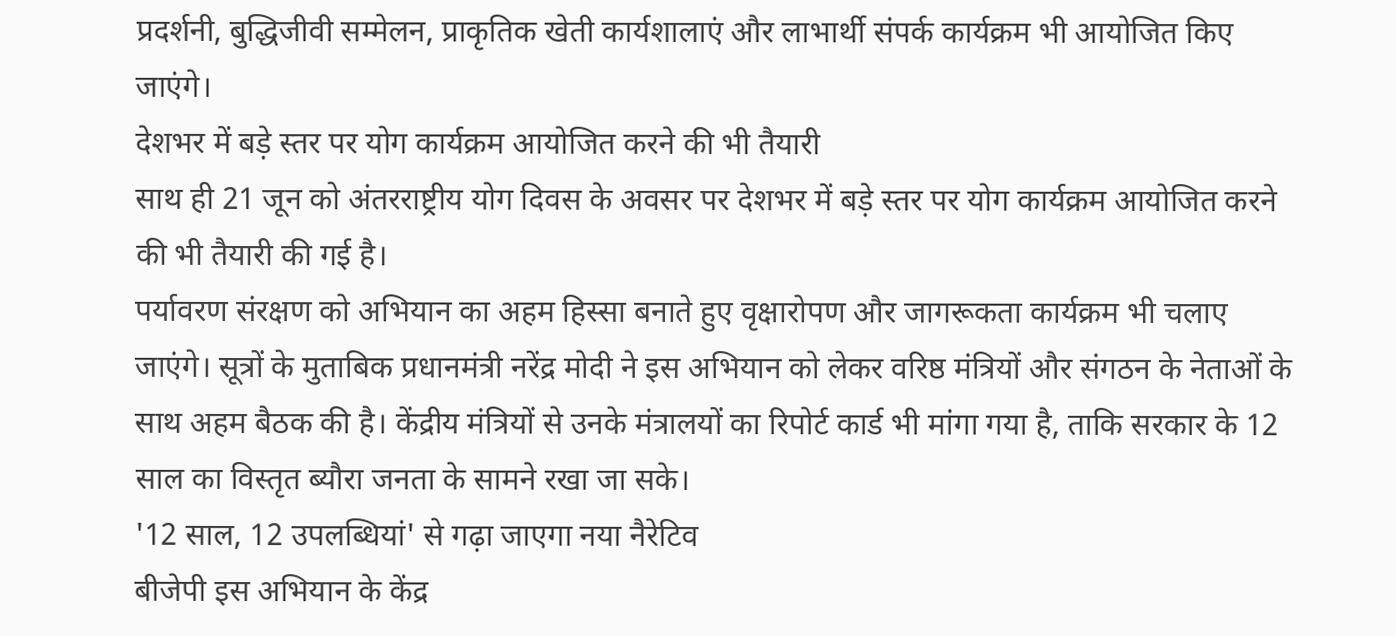प्रदर्शनी, बुद्धिजीवी सम्मेलन, प्राकृतिक खेती कार्यशालाएं और लाभार्थी संपर्क कार्यक्रम भी आयोजित किए जाएंगे।
देशभर में बड़े स्तर पर योग कार्यक्रम आयोजित करने की भी तैयारी
साथ ही 21 जून को अंतरराष्ट्रीय योग दिवस के अवसर पर देशभर में बड़े स्तर पर योग कार्यक्रम आयोजित करने की भी तैयारी की गई है।
पर्यावरण संरक्षण को अभियान का अहम हिस्सा बनाते हुए वृक्षारोपण और जागरूकता कार्यक्रम भी चलाए जाएंगे। सूत्रों के मुताबिक प्रधानमंत्री नरेंद्र मोदी ने इस अभियान को लेकर वरिष्ठ मंत्रियों और संगठन के नेताओं के साथ अहम बैठक की है। केंद्रीय मंत्रियों से उनके मंत्रालयों का रिपोर्ट कार्ड भी मांगा गया है, ताकि सरकार के 12 साल का विस्तृत ब्यौरा जनता के सामने रखा जा सके।
'12 साल, 12 उपलब्धियां' से गढ़ा जाएगा नया नैरेटिव
बीजेपी इस अभियान के केंद्र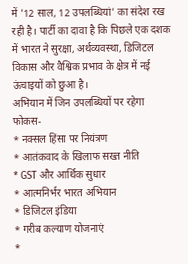में '12 साल, 12 उपलब्धियां' का संदेश रख रही है। पार्टी का दावा है कि पिछले एक दशक में भारत ने सुरक्षा, अर्थव्यवस्था, डिजिटल विकास और वैश्विक प्रभाव के क्षेत्र में नई ऊंचाइयों को छुआ है।
अभियान में जिन उपलब्धियों पर रहेगा फोकस-
* नक्सल हिंसा पर नियंत्रण
* आतंकवाद के खिलाफ सख्त नीति
* GST और आर्थिक सुधार
* आत्मनिर्भर भारत अभियान
* डिजिटल इंडिया
* गरीब कल्याण योजनाएं
*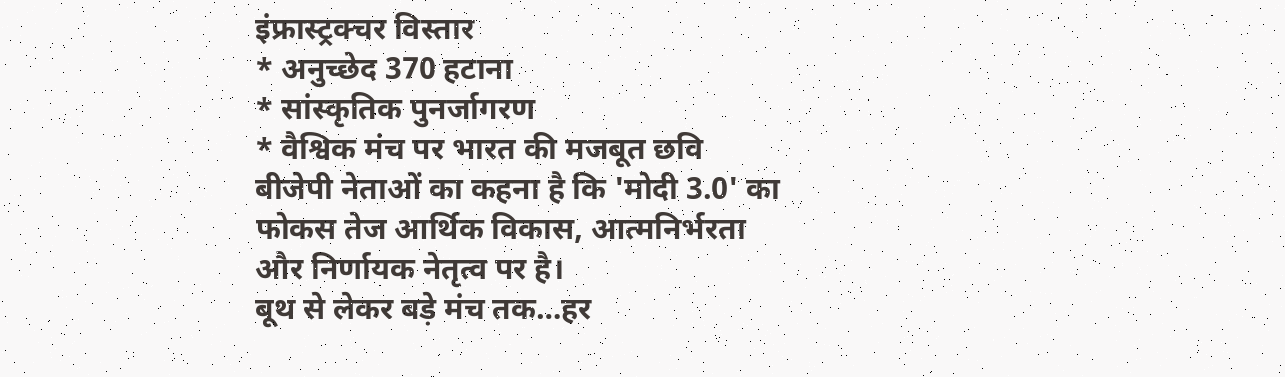इंफ्रास्ट्रक्चर विस्तार
* अनुच्छेद 370 हटाना
* सांस्कृतिक पुनर्जागरण
* वैश्विक मंच पर भारत की मजबूत छवि
बीजेपी नेताओं का कहना है कि 'मोदी 3.0' का फोकस तेज आर्थिक विकास, आत्मनिर्भरता और निर्णायक नेतृत्व पर है।
बूथ से लेकर बड़े मंच तक…हर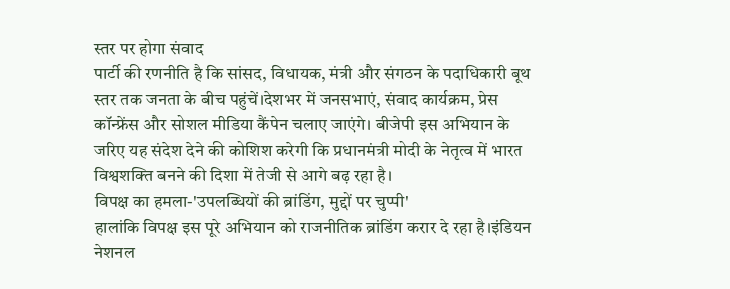स्तर पर होगा संवाद
पार्टी की रणनीति है कि सांसद, विधायक, मंत्री और संगठन के पदाधिकारी बूथ स्तर तक जनता के बीच पहुंचें।देशभर में जनसभाएं, संवाद कार्यक्रम, प्रेस कॉन्फ्रेंस और सोशल मीडिया कैंपेन चलाए जाएंगे। बीजेपी इस अभियान के जरिए यह संदेश देने की कोशिश करेगी कि प्रधानमंत्री मोदी के नेतृत्व में भारत विश्वशक्ति बनने की दिशा में तेजी से आगे बढ़ रहा है।
विपक्ष का हमला-'उपलब्धियों की ब्रांडिंग, मुद्दों पर चुप्पी'
हालांकि विपक्ष इस पूरे अभियान को राजनीतिक ब्रांडिंग करार दे रहा है।इंडियन नेशनल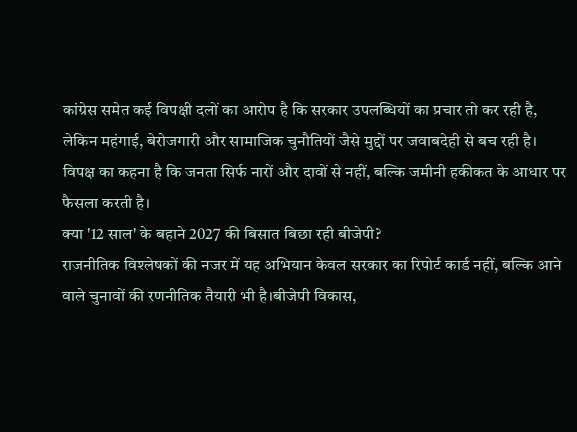कांग्रेस समेत कई विपक्षी दलों का आरोप है कि सरकार उपलब्धियों का प्रचार तो कर रही है, लेकिन महंगाई, बेरोजगारी और सामाजिक चुनौतियों जैसे मुद्दों पर जवाबदेही से बच रही है। विपक्ष का कहना है कि जनता सिर्फ नारों और दावों से नहीं, बल्कि जमीनी हकीकत के आधार पर फैसला करती है।
क्या '12 साल' के बहाने 2027 की बिसात बिछा रही बीजेपी?
राजनीतिक विश्लेषकों की नजर में यह अभियान केवल सरकार का रिपोर्ट कार्ड नहीं, बल्कि आने वाले चुनावों की रणनीतिक तैयारी भी है।बीजेपी विकास,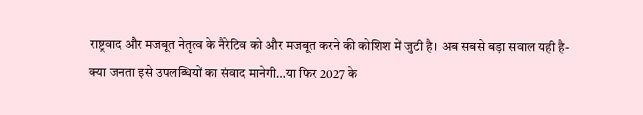राष्ट्रवाद और मजबूत नेतृत्व के नैरेटिव को और मजबूत करने की कोशिश में जुटी है। अब सबसे बड़ा सवाल यही है-क्या जनता इसे उपलब्धियों का संवाद मानेगी…या फिर 2027 के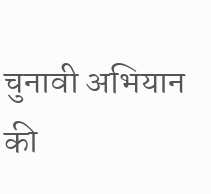चुनावी अभियान की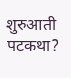शुरुआती पटकथा?